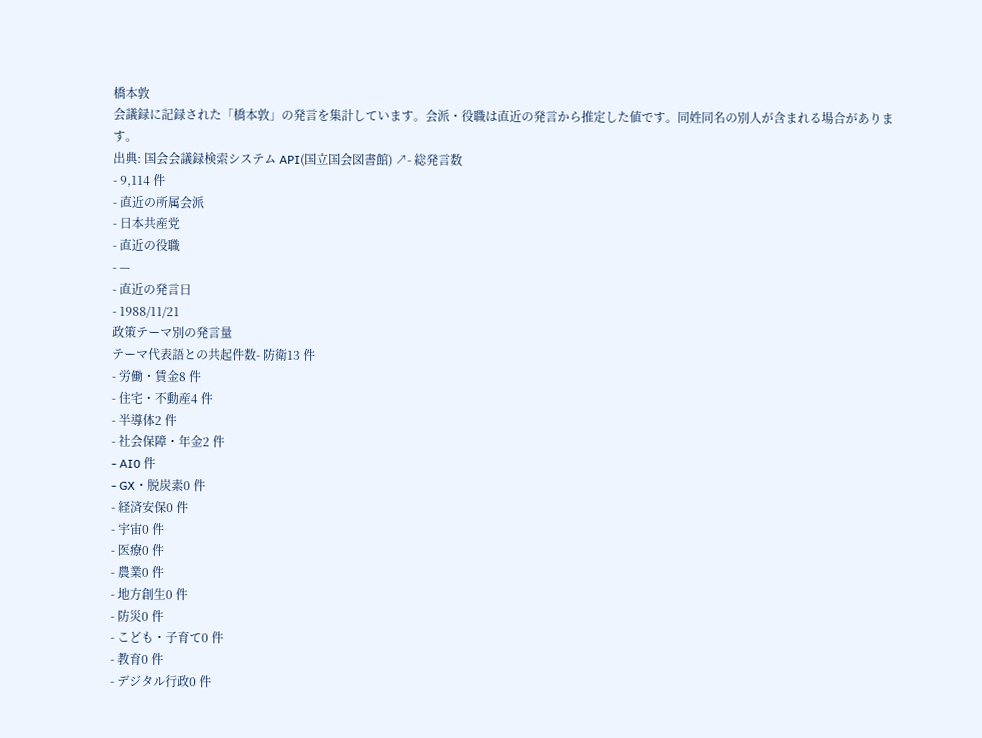橋本敦
会議録に記録された「橋本敦」の発言を集計しています。会派・役職は直近の発言から推定した値です。同姓同名の別人が含まれる場合があります。
出典: 国会会議録検索システム API(国立国会図書館) ↗- 総発言数
- 9,114 件
- 直近の所属会派
- 日本共産党
- 直近の役職
- —
- 直近の発言日
- 1988/11/21
政策テーマ別の発言量
テーマ代表語との共起件数- 防衛13 件
- 労働・賃金8 件
- 住宅・不動産4 件
- 半導体2 件
- 社会保障・年金2 件
- AI0 件
- GX・脱炭素0 件
- 経済安保0 件
- 宇宙0 件
- 医療0 件
- 農業0 件
- 地方創生0 件
- 防災0 件
- こども・子育て0 件
- 教育0 件
- デジタル行政0 件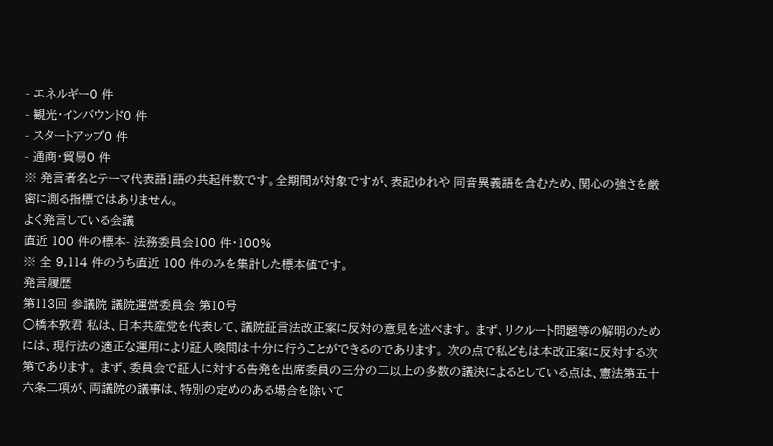- エネルギー0 件
- 観光・インバウンド0 件
- スタートアップ0 件
- 通商・貿易0 件
※ 発言者名とテーマ代表語1語の共起件数です。全期間が対象ですが、表記ゆれや 同音異義語を含むため、関心の強さを厳密に測る指標ではありません。
よく発言している会議
直近 100 件の標本- 法務委員会100 件・100%
※ 全 9,114 件のうち直近 100 件のみを集計した標本値です。
発言履歴
第113回 参議院 議院運営委員会 第10号
○橋本敦君 私は、日本共産党を代表して、議院証言法改正案に反対の意見を述べます。 まず、リクルート問題等の解明のためには、現行法の適正な運用により証人喚問は十分に行うことができるのであります。 次の点で私どもは本改正案に反対する次第であります。 まず、委員会で証人に対する告発を出席委員の三分の二以上の多数の議決によるとしている点は、憲法第五十六条二項が、両議院の議事は、特別の定めのある場合を除いて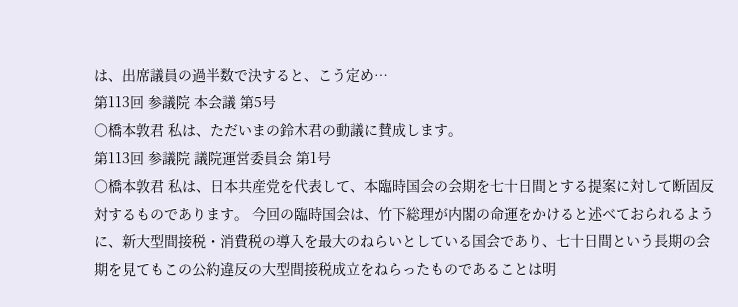は、出席議員の過半数で決すると、こう定め…
第113回 参議院 本会議 第5号
○橋本敦君 私は、ただいまの鈴木君の動議に賛成します。
第113回 参議院 議院運営委員会 第1号
○橋本敦君 私は、日本共産党を代表して、本臨時国会の会期を七十日間とする提案に対して断固反対するものであります。 今回の臨時国会は、竹下総理が内閣の命運をかけると述べておられるように、新大型間接税・消費税の導入を最大のねらいとしている国会であり、七十日間という長期の会期を見てもこの公約違反の大型間接税成立をねらったものであることは明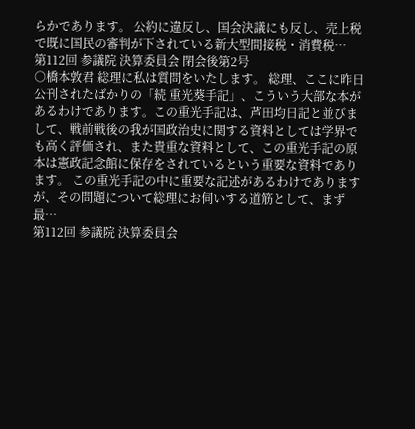らかであります。 公約に違反し、国会決議にも反し、売上税で既に国民の審判が下されている新大型間接税・消費税…
第112回 参議院 決算委員会 閉会後第2号
○橋本敦君 総理に私は質問をいたします。 総理、ここに昨日公刊されたばかりの「続 重光葵手記」、こういう大部な本があるわけであります。この重光手記は、芦田均日記と並びまして、戦前戦後の我が国政治史に関する資料としては学界でも高く評価され、また貴重な資料として、この重光手記の原本は憲政記念館に保存をされているという重要な資料であります。 この重光手記の中に重要な記述があるわけでありますが、その問題について総理にお伺いする道筋として、まず最…
第112回 参議院 決算委員会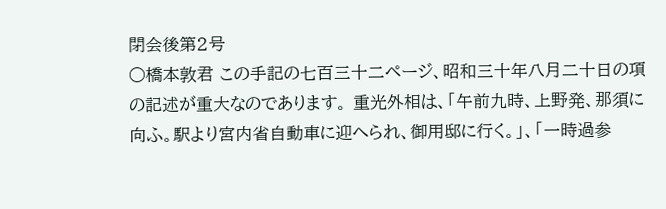閉会後第2号
○橋本敦君 この手記の七百三十二ページ、昭和三十年八月二十日の項の記述が重大なのであります。 重光外相は、「午前九時、上野発、那須に向ふ。駅より宮内省自動車に迎へられ、御用邸に行く。」、「一時過参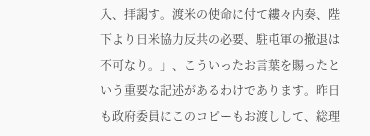入、拝謁す。渡米の使命に付て縷々内奏、陛下より日米協力反共の必要、駐屯軍の撤退は不可なり。」、こういったお言葉を賜ったという重要な記述があるわけであります。昨日も政府委員にこのコピーもお渡しして、総理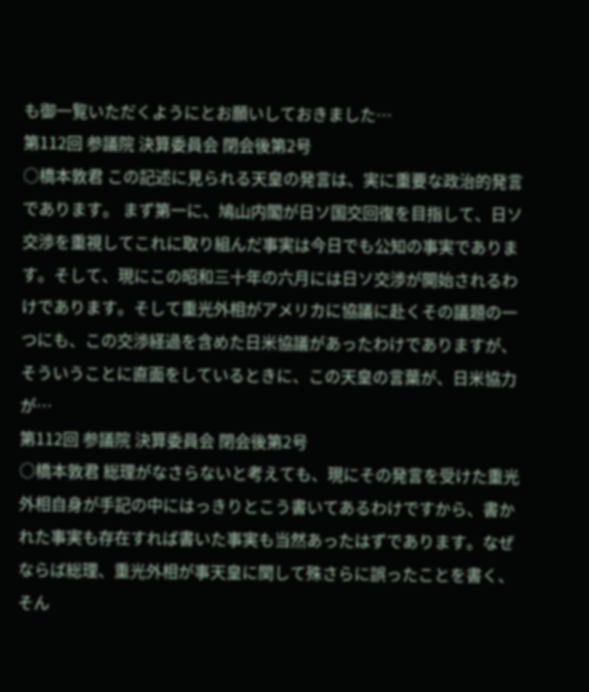も御一覧いただくようにとお願いしておきました…
第112回 参議院 決算委員会 閉会後第2号
○橋本敦君 この記述に見られる天皇の発言は、実に重要な政治的発言であります。 まず第一に、鳩山内閣が日ソ国交回復を目指して、日ソ交渉を重視してこれに取り組んだ事実は今日でも公知の事実であります。そして、現にこの昭和三十年の六月には日ソ交渉が開始されるわけであります。そして重光外相がアメリカに協議に赴くその議題の一つにも、この交渉経過を含めた日米協議があったわけでありますが、そういうことに直面をしているときに、この天皇の言葉が、日米協力が…
第112回 参議院 決算委員会 閉会後第2号
○橋本敦君 総理がなさらないと考えても、現にその発言を受けた重光外相自身が手記の中にはっきりとこう書いてあるわけですから、書かれた事実も存在すれば書いた事実も当然あったはずであります。なぜならば総理、重光外相が事天皇に関して殊さらに誤ったことを書く、そん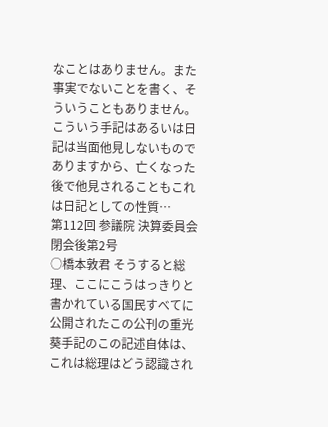なことはありません。また事実でないことを書く、そういうこともありません。こういう手記はあるいは日記は当面他見しないものでありますから、亡くなった後で他見されることもこれは日記としての性質…
第112回 参議院 決算委員会 閉会後第2号
○橋本敦君 そうすると総理、ここにこうはっきりと書かれている国民すべてに公開されたこの公刊の重光葵手記のこの記述自体は、これは総理はどう認識され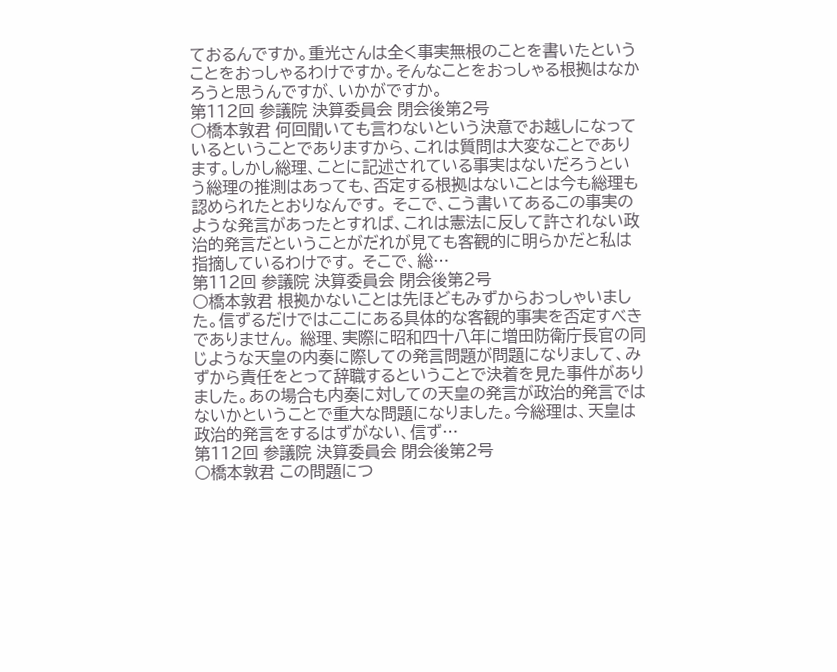ておるんですか。重光さんは全く事実無根のことを書いたということをおっしゃるわけですか。そんなことをおっしゃる根拠はなかろうと思うんですが、いかがですか。
第112回 参議院 決算委員会 閉会後第2号
○橋本敦君 何回聞いても言わないという決意でお越しになっているということでありますから、これは質問は大変なことであります。しかし総理、ことに記述されている事実はないだろうという総理の推測はあっても、否定する根拠はないことは今も総理も認められたとおりなんです。 そこで、こう書いてあるこの事実のような発言があったとすれば、これは憲法に反して許されない政治的発言だということがだれが見ても客観的に明らかだと私は指摘しているわけです。 そこで、総…
第112回 参議院 決算委員会 閉会後第2号
○橋本敦君 根拠かないことは先ほどもみずからおっしゃいました。信ずるだけではここにある具体的な客観的事実を否定すべきでありません。 総理、実際に昭和四十八年に増田防衛庁長官の同じような天皇の内奏に際しての発言問題が問題になりまして、みずから責任をとって辞職するということで決着を見た事件がありました。あの場合も内奏に対しての天皇の発言が政治的発言ではないかということで重大な問題になりました。今総理は、天皇は政治的発言をするはずがない、信ず…
第112回 参議院 決算委員会 閉会後第2号
○橋本敦君 この問題につ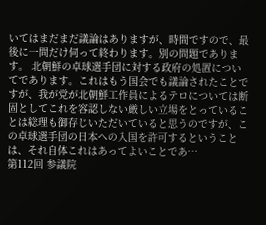いてはまだまだ議論はありますが、時間ですので、最後に一問だけ伺って終わります。別の問題であります。 北朝鮮の卓球選手団に対する政府の処置についてであります。これはもう国会でも議論されたことですが、我が党が北朝鮮工作員によるテロについては断固としてこれを容認しない厳しい立場をとっていることは総理も御存じいただいていると思うのですが、この卓球選手団の日本への入国を許可するということは、それ自体これはあってよいことであ…
第112回 参議院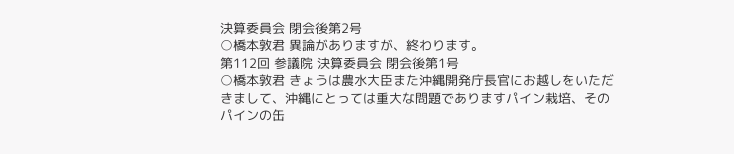決算委員会 閉会後第2号
○橋本敦君 異論がありますが、終わります。
第112回 参議院 決算委員会 閉会後第1号
○橋本敦君 きょうは農水大臣また沖縄開発庁長官にお越しをいただきまして、沖縄にとっては重大な問題でありますパイン栽培、そのパインの缶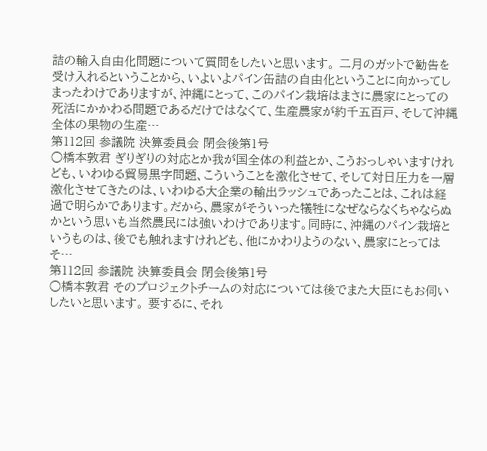詰の輸入自由化問題について質問をしたいと思います。 二月のガットで勧告を受け入れるということから、いよいよパイン缶詰の自由化ということに向かってしまったわけでありますが、沖縄にとって、このパイン栽培はまさに農家にとっての死活にかかわる問題であるだけではなくて、生産農家が約千五百戸、そして沖縄全体の果物の生産…
第112回 参議院 決算委員会 閉会後第1号
○橋本敦君 ぎりぎりの対応とか我が国全体の利益とか、こうおっしゃいますけれども、いわゆる貿易黒字問題、こういうことを激化させて、そして対日圧力を一層激化させてきたのは、いわゆる大企業の輸出ラッシュであったことは、これは経過で明らかであります。だから、農家がそういった犠牲になぜならなくちゃならぬかという思いも当然農民には強いわけであります。同時に、沖縄のパイン栽培というものは、後でも触れますけれども、他にかわりようのない、農家にとってはそ…
第112回 参議院 決算委員会 閉会後第1号
○橋本敦君 そのプロジェクトチームの対応については後でまた大臣にもお伺いしたいと思います。 要するに、それ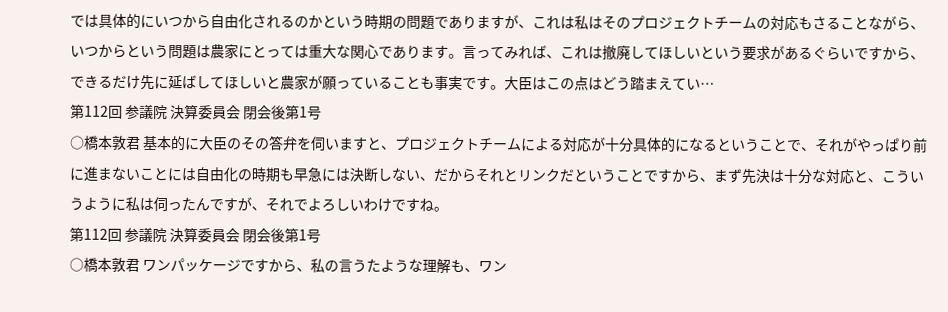では具体的にいつから自由化されるのかという時期の問題でありますが、これは私はそのプロジェクトチームの対応もさることながら、いつからという問題は農家にとっては重大な関心であります。言ってみれば、これは撤廃してほしいという要求があるぐらいですから、できるだけ先に延ばしてほしいと農家が願っていることも事実です。大臣はこの点はどう踏まえてい…
第112回 参議院 決算委員会 閉会後第1号
○橋本敦君 基本的に大臣のその答弁を伺いますと、プロジェクトチームによる対応が十分具体的になるということで、それがやっぱり前に進まないことには自由化の時期も早急には決断しない、だからそれとリンクだということですから、まず先決は十分な対応と、こういうように私は伺ったんですが、それでよろしいわけですね。
第112回 参議院 決算委員会 閉会後第1号
○橋本敦君 ワンパッケージですから、私の言うたような理解も、ワン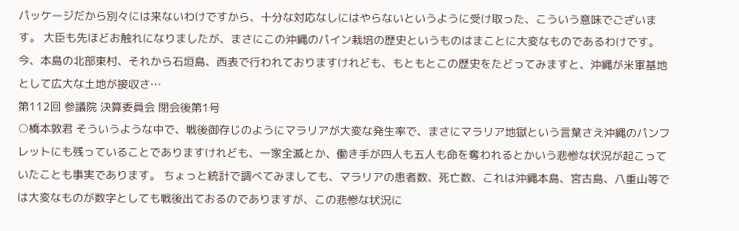パッケージだから別々には来ないわけですから、十分な対応なしにはやらないというように受け取った、こういう意味でございます。 大臣も先ほどお触れになりましたが、まさにこの沖縄のパイン栽培の歴史というものはまことに大変なものであるわけです。今、本島の北部東村、それから石垣島、西表で行われておりますけれども、もともとこの歴史をたどってみますと、沖縄が米軍基地として広大な土地が接収さ…
第112回 参議院 決算委員会 閉会後第1号
○橋本敦君 そういうような中で、戦後御存じのようにマラリアが大変な発生率で、まさにマラリア地獄という言葉さえ沖縄のパンフレットにも残っていることでありますけれども、一家全滅とか、働き手が四人も五人も命を奪われるとかいう悲惨な状況が起こっていたことも事実であります。 ちょっと統計で調べてみましても、マラリアの患者数、死亡数、これは沖縄本島、宮古島、八重山等では大変なものが数字としても戦後出ておるのでありますが、この悲惨な状況に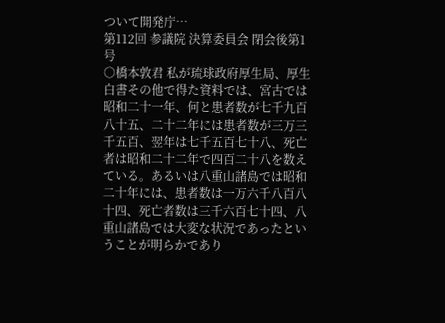ついて開発庁…
第112回 参議院 決算委員会 閉会後第1号
○橋本敦君 私が琉球政府厚生局、厚生白書その他で得た資料では、宮古では昭和二十一年、何と患者数が七千九百八十五、二十二年には患者数が三万三千五百、翌年は七千五百七十八、死亡者は昭和二十二年で四百二十八を数えている。あるいは八重山諸島では昭和二十年には、患者数は一万六千八百八十四、死亡者数は三千六百七十四、八重山諸島では大変な状況であったということが明らかであり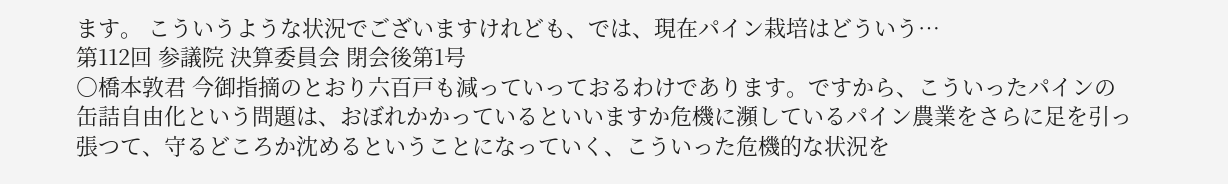ます。 こういうような状況でございますけれども、では、現在パイン栽培はどういう…
第112回 参議院 決算委員会 閉会後第1号
○橋本敦君 今御指摘のとおり六百戸も減っていっておるわけであります。ですから、こういったパインの缶詰自由化という問題は、おぼれかかっているといいますか危機に瀕しているパイン農業をさらに足を引っ張つて、守るどころか沈めるということになっていく、こういった危機的な状況を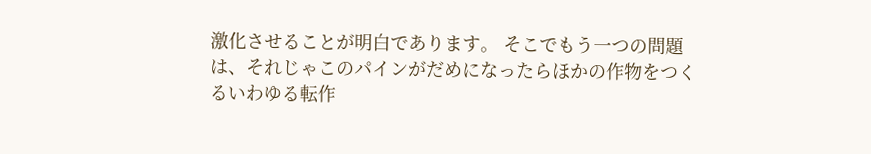激化させることが明白であります。 そこでもう一つの問題は、それじゃこのパインがだめになったらほかの作物をつくるいわゆる転作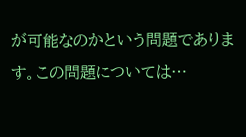が可能なのかという問題であります。この問題については…